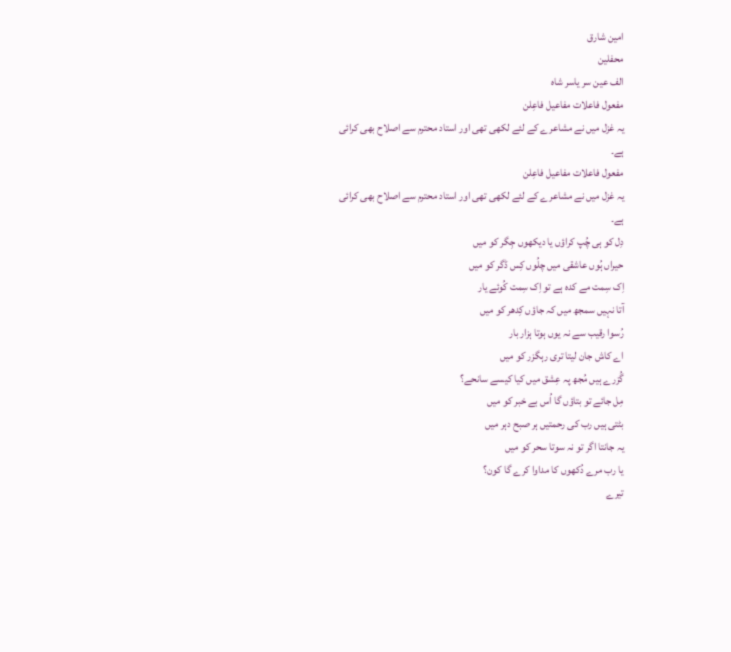امین شارق
محفلین
الف عین سر یاسر شاہ
مفعول فاعلات مفاعیل فاعِلن
یہ غزل میں نے مشاعرے کے لئے لکھی تھی اور استاد محترم سے اصلاح بھی کرائی ہے۔
مفعول فاعلات مفاعیل فاعِلن
یہ غزل میں نے مشاعرے کے لئے لکھی تھی اور استاد محترم سے اصلاح بھی کرائی ہے۔
دِل کو ہی چُپ کراؤں یا دیکھوں جِگر کو میں
حیراں ہُوں عاشقی میں چلُوں کِس ڈگر کو میں
اِک سِمت مے کدہ ہے تو اِک سِمت کُوئے یار
آتا نہیں سمجھ میں کہ جاؤں کِدھر کو میں
رُسوا رقیب سے نہ یوں ہوتا ہزار بار
اے کاش جان لیتا تری رہگزر کو میں
گُزرے ہیں مُجھ پہ عِشق میں کیا کیسے سانحے؟
مِل جائے تو بتاؤں گا اُس بے خبر کو میں
بٹتی ہیں رب کی رحمتیں ہر صبح دہر میں
یہ جانتا اگر تو نہ سوتا سحر کو میں
یا رب مرے دُکھوں کا مداوا کرے گا کون؟
تیرے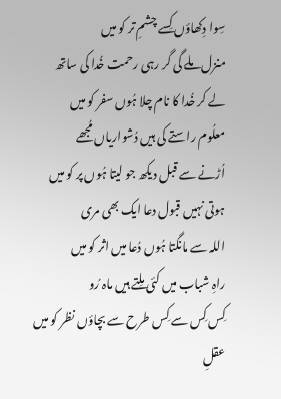سِوا دِکھاؤں کِسے چشمِ تر کو میں
منزل ملے گی گر رہی رحمت خُدا کی ساتھ
لے کر خُدا کا نام چلا ہُوں سفر کو میں
معلُوم راستے کی ہیں دُشواریاں مُجھے
اُڑنے سے قبل دیکھ جو لیتا ہُوں پر کو میں
ہوتی نہیں قبول دعا ایک بھی مری
اللہ سے مانگتا ہُوں دُعا میں اثر کو میں
راہِ شباب میں کئی ملِتے ہیں ماہ رُو
کِس کِس سے کِس طرح سے بچاؤں نظر کو میں
عقلِ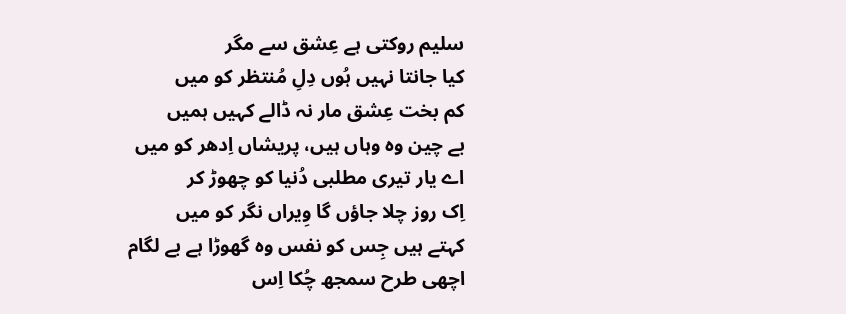سلیم روکتی ہے عِشق سے مگر
کیا جانتا نہیں ہُوں دِلِ مُنتظر کو میں
کم بخت عِشق مار نہ ڈالے کہیں ہمیں
بے چین وہ وہاں ہیں، پریشاں اِدھر کو میں
اے یار تیری مطلبی دُنیا کو چھوڑ کر
اِک روز چلا جاؤں گا وِیراں نگر کو میں
کہتے ہیں جِس کو نفس وہ گھوڑا ہے بے لگام
اچھی طرح سمجھ چُکا اِس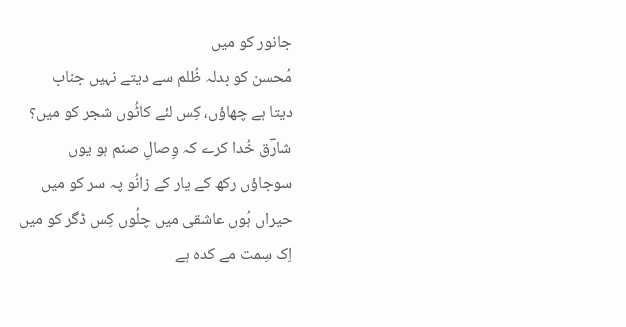جانور کو میں
مُحسن کو بدلہ ظُلم سے دیتے نہیں جناب
دیتا ہے چھاؤں، کِس لئے کاٹُوں شجر کو میں؟
شارؔق خُدا کرے کہ وِصالِ صنم ہو یوں
سوجاؤں رکھ کے یار کے زانُو پہ سر کو میں
حیراں ہُوں عاشقی میں چلُوں کِس ڈگر کو میں
اِک سِمت مے کدہ ہے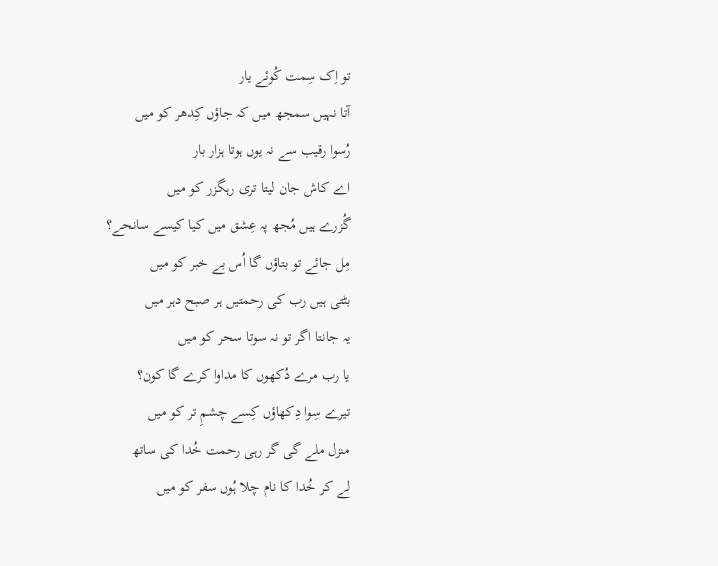تو اِک سِمت کُوئے یار
آتا نہیں سمجھ میں کہ جاؤں کِدھر کو میں
رُسوا رقیب سے نہ یوں ہوتا ہزار بار
اے کاش جان لیتا تری رہگزر کو میں
گُزرے ہیں مُجھ پہ عِشق میں کیا کیسے سانحے؟
مِل جائے تو بتاؤں گا اُس بے خبر کو میں
بٹتی ہیں رب کی رحمتیں ہر صبح دہر میں
یہ جانتا اگر تو نہ سوتا سحر کو میں
یا رب مرے دُکھوں کا مداوا کرے گا کون؟
تیرے سِوا دِکھاؤں کِسے چشمِ تر کو میں
منزل ملے گی گر رہی رحمت خُدا کی ساتھ
لے کر خُدا کا نام چلا ہُوں سفر کو میں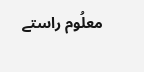معلُوم راستے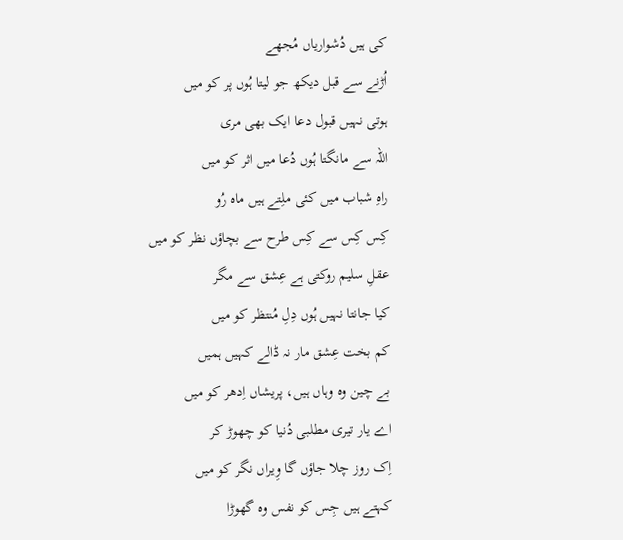کی ہیں دُشواریاں مُجھے
اُڑنے سے قبل دیکھ جو لیتا ہُوں پر کو میں
ہوتی نہیں قبول دعا ایک بھی مری
اللہ سے مانگتا ہُوں دُعا میں اثر کو میں
راہِ شباب میں کئی ملِتے ہیں ماہ رُو
کِس کِس سے کِس طرح سے بچاؤں نظر کو میں
عقلِ سلیم روکتی ہے عِشق سے مگر
کیا جانتا نہیں ہُوں دِلِ مُنتظر کو میں
کم بخت عِشق مار نہ ڈالے کہیں ہمیں
بے چین وہ وہاں ہیں، پریشاں اِدھر کو میں
اے یار تیری مطلبی دُنیا کو چھوڑ کر
اِک روز چلا جاؤں گا وِیراں نگر کو میں
کہتے ہیں جِس کو نفس وہ گھوڑا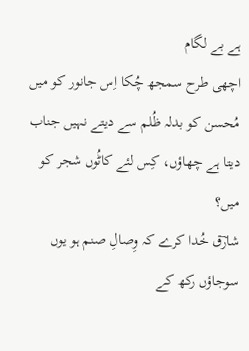ہے بے لگام
اچھی طرح سمجھ چُکا اِس جانور کو میں
مُحسن کو بدلہ ظُلم سے دیتے نہیں جناب
دیتا ہے چھاؤں، کِس لئے کاٹُوں شجر کو میں؟
شارؔق خُدا کرے کہ وِصالِ صنم ہو یوں
سوجاؤں رکھ کے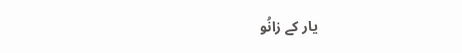یار کے زانُو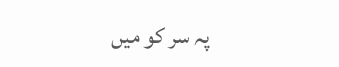پہ سر کو میں